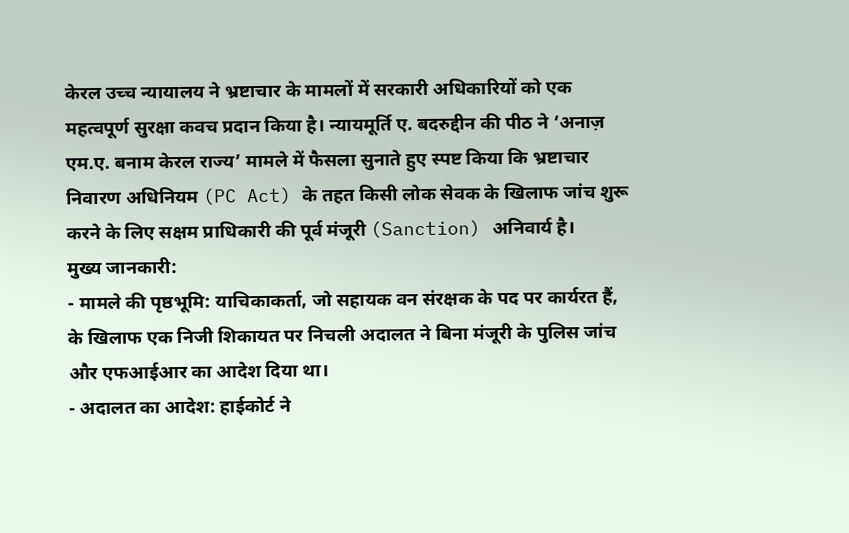केरल उच्च न्यायालय ने भ्रष्टाचार के मामलों में सरकारी अधिकारियों को एक महत्वपूर्ण सुरक्षा कवच प्रदान किया है। न्यायमूर्ति ए. बदरुद्दीन की पीठ ने ‘अनाज़ एम.ए. बनाम केरल राज्य’ मामले में फैसला सुनाते हुए स्पष्ट किया कि भ्रष्टाचार निवारण अधिनियम (PC Act) के तहत किसी लोक सेवक के खिलाफ जांच शुरू करने के लिए सक्षम प्राधिकारी की पूर्व मंजूरी (Sanction) अनिवार्य है।
मुख्य जानकारी:
- मामले की पृष्ठभूमि: याचिकाकर्ता, जो सहायक वन संरक्षक के पद पर कार्यरत हैं, के खिलाफ एक निजी शिकायत पर निचली अदालत ने बिना मंजूरी के पुलिस जांच और एफआईआर का आदेश दिया था।
- अदालत का आदेश: हाईकोर्ट ने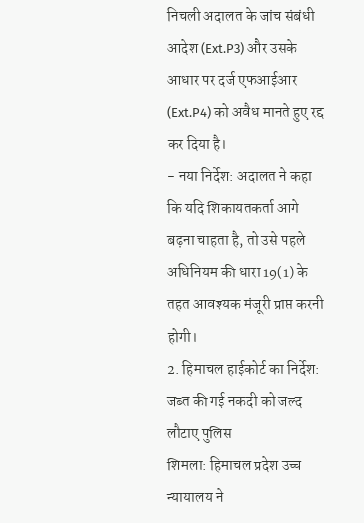निचली अदालत के जांच संबंधी आदेश (Ext.P3) और उसके आधार पर दर्ज एफआईआर (Ext.P4) को अवैध मानते हुए रद्द कर दिया है।
- नया निर्देश: अदालत ने कहा कि यदि शिकायतकर्ता आगे बढ़ना चाहता है, तो उसे पहले अधिनियम की धारा 19(1) के तहत आवश्यक मंजूरी प्राप्त करनी होगी।
2. हिमाचल हाईकोर्ट का निर्देश: जब्त की गई नकदी को जल्द लौटाए पुलिस
शिमला: हिमाचल प्रदेश उच्च न्यायालय ने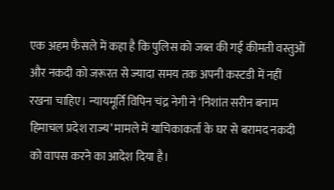एक अहम फैसले में कहा है कि पुलिस को जब्त की गई कीमती वस्तुओं और नकदी को जरूरत से ज्यादा समय तक अपनी कस्टडी में नहीं रखना चाहिए। न्यायमूर्ति विपिन चंद्र नेगी ने ‘निशांत सरीन बनाम हिमाचल प्रदेश राज्य’ मामले में याचिकाकर्ता के घर से बरामद नकदी को वापस करने का आदेश दिया है।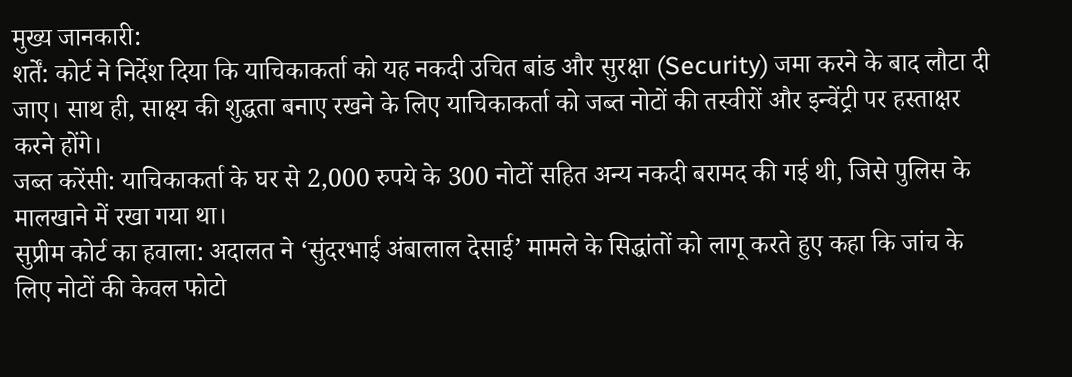मुख्य जानकारी:
शर्तें: कोर्ट ने निर्देश दिया कि याचिकाकर्ता को यह नकदी उचित बांड और सुरक्षा (Security) जमा करने के बाद लौटा दी जाए। साथ ही, साक्ष्य की शुद्धता बनाए रखने के लिए याचिकाकर्ता को जब्त नोटों की तस्वीरों और इन्वेंट्री पर हस्ताक्षर करने होंगे।
जब्त करेंसी: याचिकाकर्ता के घर से 2,000 रुपये के 300 नोटों सहित अन्य नकदी बरामद की गई थी, जिसे पुलिस के मालखाने में रखा गया था।
सुप्रीम कोर्ट का हवाला: अदालत ने ‘सुंदरभाई अंबालाल देसाई’ मामले के सिद्धांतों को लागू करते हुए कहा कि जांच के लिए नोटों की केवल फोटो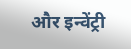और इन्वेंट्री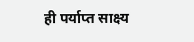ही पर्याप्त साक्ष्य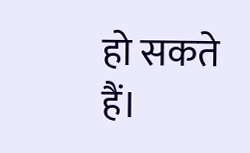हो सकते हैं।